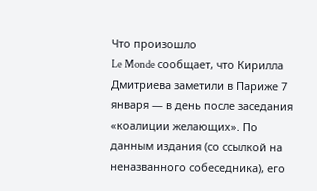Что произошло
Le Monde сообщает, что Кирилла Дмитриева заметили в Париже 7 января — в день после заседания «коалиции желающих». По данным издания (со ссылкой на неназванного собеседника), его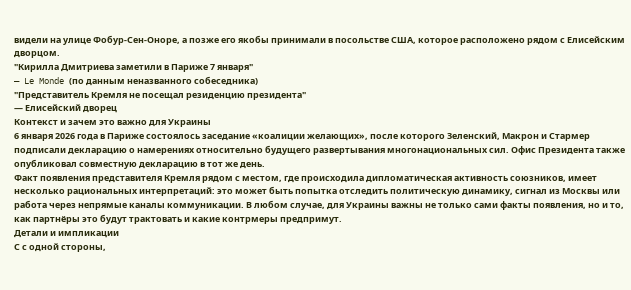видели на улице Фобур-Сен-Оноре, а позже его якобы принимали в посольстве США, которое расположено рядом с Елисейским дворцом.
"Кирилла Дмитриева заметили в Париже 7 января"
— Le Monde (по данным неназванного собеседника)
"Представитель Кремля не посещал резиденцию президента"
— Елисейский дворец
Контекст и зачем это важно для Украины
6 января 2026 года в Париже состоялось заседание «коалиции желающих», после которого Зеленский, Макрон и Стармер подписали декларацию о намерениях относительно будущего развертывания многонациональных сил. Офис Президента также опубликовал совместную декларацию в тот же день.
Факт появления представителя Кремля рядом с местом, где происходила дипломатическая активность союзников, имеет несколько рациональных интерпретаций: это может быть попытка отследить политическую динамику, сигнал из Москвы или работа через непрямые каналы коммуникации. В любом случае, для Украины важны не только сами факты появления, но и то, как партнёры это будут трактовать и какие контрмеры предпримут.
Детали и импликации
С с одной стороны,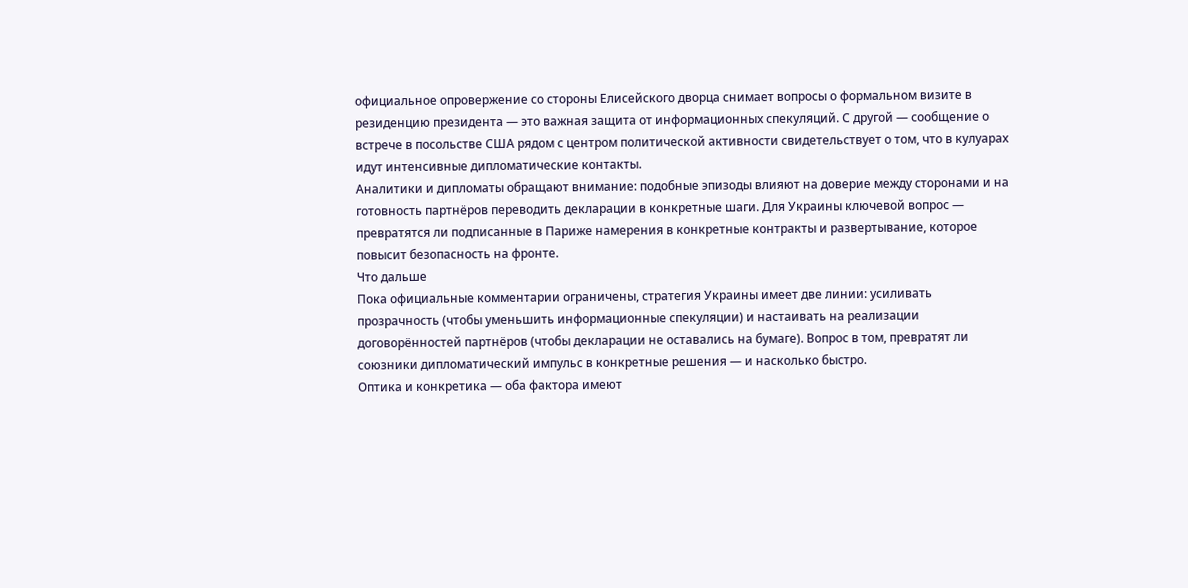официальное опровержение со стороны Елисейского дворца снимает вопросы о формальном визите в резиденцию президента — это важная защита от информационных спекуляций. С другой — сообщение о встрече в посольстве США рядом с центром политической активности свидетельствует о том, что в кулуарах идут интенсивные дипломатические контакты.
Аналитики и дипломаты обращают внимание: подобные эпизоды влияют на доверие между сторонами и на готовность партнёров переводить декларации в конкретные шаги. Для Украины ключевой вопрос — превратятся ли подписанные в Париже намерения в конкретные контракты и развертывание, которое повысит безопасность на фронте.
Что дальше
Пока официальные комментарии ограничены, стратегия Украины имеет две линии: усиливать прозрачность (чтобы уменьшить информационные спекуляции) и настаивать на реализации договорённостей партнёров (чтобы декларации не оставались на бумаге). Вопрос в том, превратят ли союзники дипломатический импульс в конкретные решения — и насколько быстро.
Оптика и конкретика — оба фактора имеют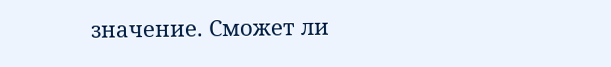значение. Сможет ли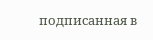подписанная в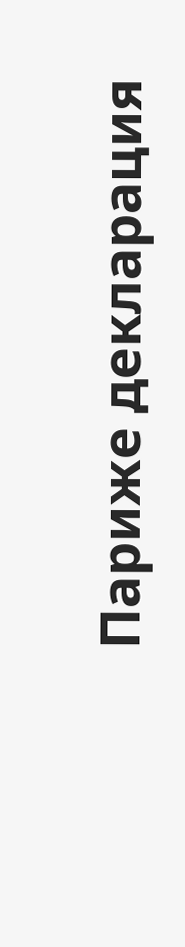Париже декларация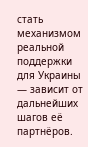стать механизмом реальной поддержки для Украины — зависит от дальнейших шагов её партнёров.